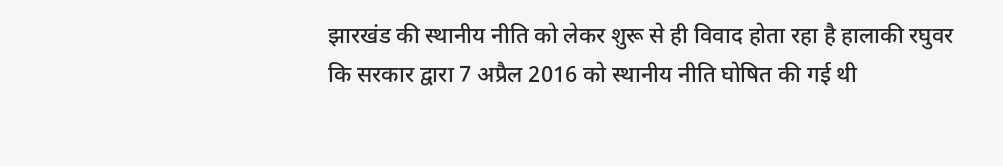झारखंड की स्थानीय नीति को लेकर शुरू से ही विवाद होता रहा है हालाकी रघुवर कि सरकार द्वारा 7 अप्रैल 2016 को स्थानीय नीति घोषित की गई थी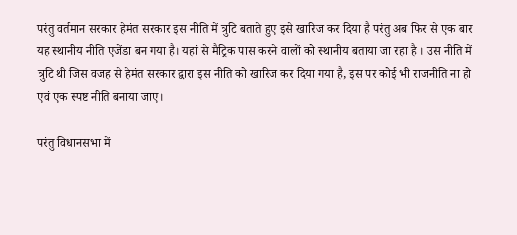परंतु वर्तमान सरकार हेमंत सरकार इस नीति में त्रुटि बताते हुए इसे खारिज कर दिया है परंतु अब फिर से एक बार यह स्थानीय नीति एजेंडा बन गया है। यहां से मैट्रिक पास करने वालों को स्थानीय बताया जा रहा है । उस नीति में त्रुटि थी जिस वजह से हेमंत सरकार द्वारा इस नीति को खारिज कर दिया गया है, इस पर कोई भी राजनीति ना हो एवं एक स्पष्ट नीति बनाया जाए।

परंतु विधानसभा में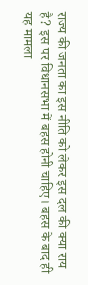राज्य की जनता का इस नीति को लेकर इस दल की क्या राय है? इस पर विधानसभा में बहस होनी चाहिए। बहस के बाद ही यह मामला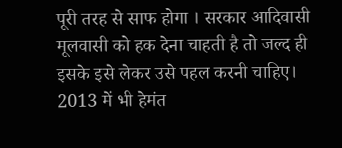पूरी तरह से साफ होगा । सरकार आदिवासी मूलवासी को हक देना चाहती है तो जल्द ही इसके इसे लेकर उसे पहल करनी चाहिए। 2013 में भी हेमंत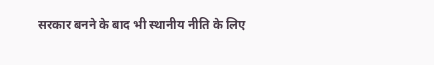सरकार बनने के बाद भी स्थानीय नीति के लिए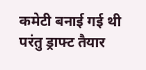कमेटी बनाई गई थी परंतु ड्राफ्ट तैयार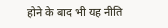होने के बाद भी यह नीति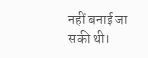नहीं बनाई जा सकी थी।